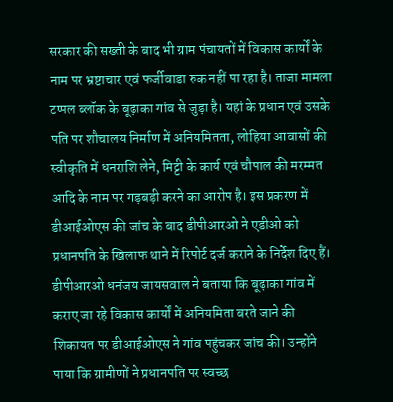सरकार की सख्ती के बाद भी ग्राम पंचायतों में विकास कार्यों के नाम पर भ्रष्टाचार एवं फर्जीवाडा रुक नहीं पा रहा है। ताजा मामला टप्पल ब्लॉक के बूढ़ाका गांव से जुड़ा है। यहां के प्रधान एवं उसके पति पर शौचालय निर्माण में अनियमितता, लोहिया आवासों की स्वीकृति में धनराशि लेने, मिट्टी के कार्य एवं चौपाल की मरम्मत आदि के नाम पर गड़बड़ी करने का आरोप है। इस प्रकरण में डीआईओएस की जांच के बाद डीपीआरओ ने एडीओ को प्रधानपति के खिलाफ थाने में रिपोर्ट दर्ज कराने के निर्देश दिए हैं।
डीपीआरओ धनंजय जायसवाल ने बताया कि बूढ़ाका गांव में कराए जा रहे विकास कार्यों में अनियमिता बरते जाने की शिकायत पर डीआईओएस ने गांव पहुंचकर जांच की। उन्होंने पाया कि ग्रामीणों ने प्रधानपति पर स्वच्छ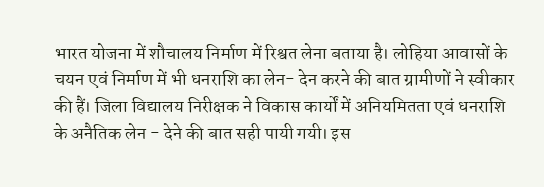भारत योजना में शौचालय निर्माण में रिश्वत लेना बताया है। लोहिया आवासों के चयन एवं निर्माण में भी धनराशि का लेन- देन करने की बात ग्रामीणों ने स्वीकार की हैं। जिला विद्यालय निरीक्षक ने विकास कार्यों में अनियमितता एवं धनराशि के अनैतिक लेन - देने की बात सही पायी गयी। इस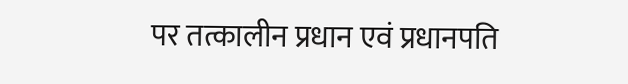पर तत्कालीन प्रधान एवं प्रधानपति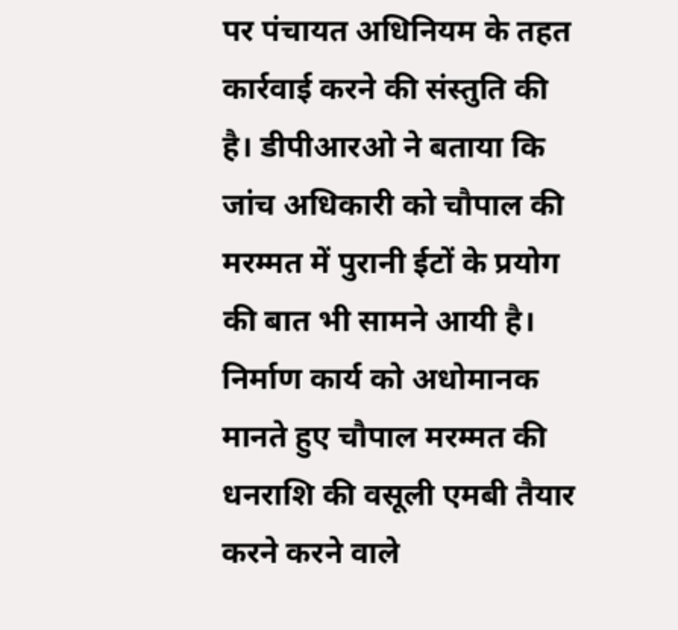पर पंचायत अधिनियम के तहत कार्रवाई करने की संस्तुति की है। डीपीआरओ ने बताया कि जांच अधिकारी को चौपाल की मरम्मत में पुरानी ईटों के प्रयोग की बात भी सामने आयी है। निर्माण कार्य को अधोमानक मानते हुए चौपाल मरम्मत की धनराशि की वसूली एमबी तैयार करने करने वाले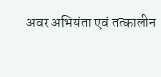अवर अभियंता एवं तत्कालीन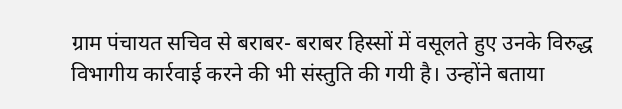ग्राम पंचायत सचिव से बराबर- बराबर हिस्सों में वसूलते हुए उनके विरुद्ध विभागीय कार्रवाई करने की भी संस्तुति की गयी है। उन्होंने बताया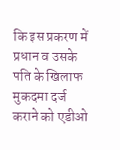कि इस प्रकरण में प्रधान व उसके पति के खिलाफ मुकदमा दर्ज कराने को एडीओ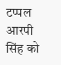टप्पल आरपी सिंह को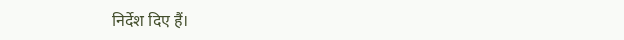निर्देश दिए हैं।